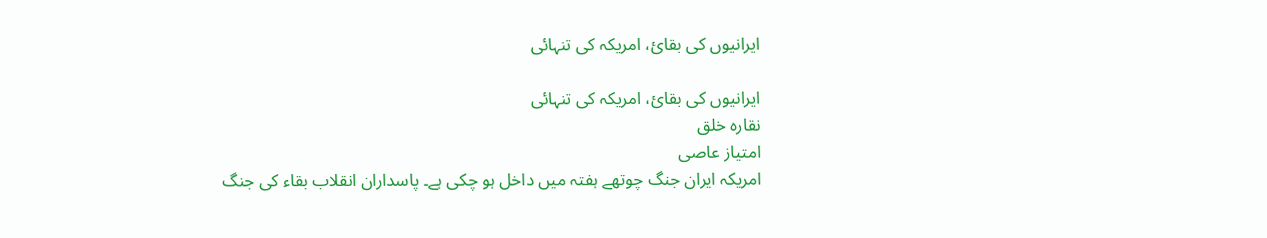ایرانیوں کی بقائ، امریکہ کی تنہائی

ایرانیوں کی بقائ، امریکہ کی تنہائی
نقارہ خلق
امتیاز عاصی
امریکہ ایران جنگ چوتھے ہفتہ میں داخل ہو چکی ہے۔ پاسداران انقلاب بقاء کی جنگ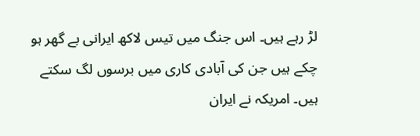لڑ رہے ہیں۔ اس جنگ میں تیس لاکھ ایرانی بے گھر ہو چکے ہیں جن کی آبادی کاری میں برسوں لگ سکتے ہیں۔ امریکہ نے ایران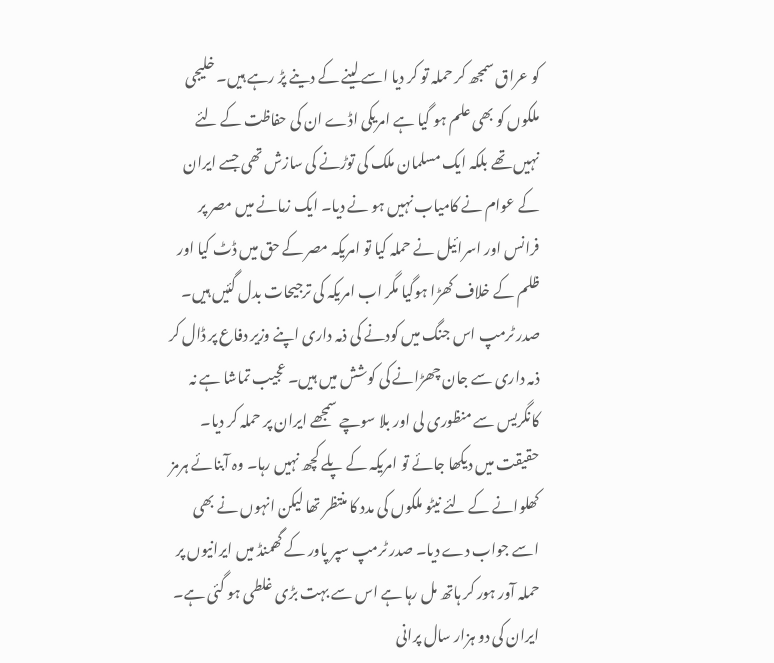کو عراق سمجھ کر حملہ تو کر دیا اسے لینے کے دینے پڑ رہے ہیں۔ خلیجی ملکوں کو بھی علم ہو گیا ہے امریکی اڈے ان کی حفاظت کے لئے نہیں تھے بلکہ ایک مسلمان ملک کی توڑنے کی سازش تھی جسے ایران کے عوام نے کامیاب نہیں ہو نے دیا۔ ایک زمانے میں مصر پر فرانس اور اسرائیل نے حملہ کیا تو امریکہ مصر کے حق میں ڈٹ کیا اور ظلم کے خلاف کھڑا ہوگیا مگر اب امریکہ کی ترجیحات بدل گئیں ہیں۔ صدر ٹرمپ اس جنگ میں کودنے کی ذمہ داری اپنے وزیر دفاع پر ڈال کر ذمہ داری سے جان چھڑانے کی کوشش میں ہیں۔ عجیب تماشا ہے نہ کانگریس سے منظوری لی اور بلا سوچے سمجھے ایران پر حملہ کر دیا۔ حقیقت میں دیکھا جائے تو امریکہ کے پلے کچھ نہیں رہا۔ وہ آبنائے ہرمز کھلوانے کے لئے نیٹو ملکوں کی مدد کا منتظر تھا لیکن انہوں نے بھی اسے جواب دے دیا۔ صدر ٹرمپ سپر پاور کے گھمنڈ میں ایرانیوں پر حملہ آور ہور کر ہاتھ مل رہا ہے اس سے بہت بڑی غلطی ہو گئی ہے۔ ایران کی دو ہزار سال پرانی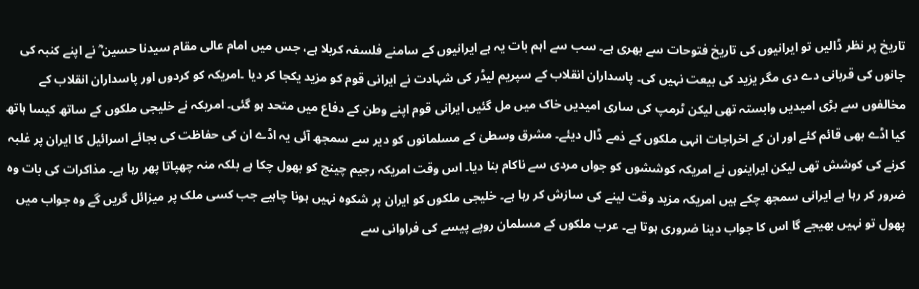تاریخ پر نظر ڈالیں تو ایرانیوں کی تاریخ فتوحات سے بھری ہے۔ سب سے اہم بات یہ ہے ایرانیوں کے سامنے فلسفہ کربلا ہے، جس میں امام عالی مقام سیدنا حسین ؓ نے اپنے کنبہ کی جانوں کی قربانی دے دی مگر یزید کی بیعت نہیں کی۔ پاسداران انقلاب کے سپریم لیڈر کی شہادت نے ایرانی قوم کو مزید یکجا کر دیا ۔امریکہ کو کردوں اور پاسداران انقلاب کے مخالفوں سے بڑی امیدیں وابستہ تھی لیکن ٹرمپ کی ساری امیدیں خاک میں مل گئیں ایرانی قوم اپنے وطن کے دفاع میں متحد ہو گئی۔ امریکہ نے خلیجی ملکوں کے ساتھ کیسا ہاتھ کیا اڈے بھی قائم کئے اور ان کے اخراجات انہی ملکوں کے ذمے ڈال دیئے۔ مشرق وسطیٰ کے مسلمانوں کو دیر سے سمجھ آئی یہ اڈے ان کی حفاظت کی بجائے اسرائیل کا ایران پر غلبہ کرنے کی کوشش تھی لیکن ایراینوں نے امریکہ کوششوں کو جواں مردی سے ناکام بنا دیا۔ اس وقت امریکہ رجیم چینج کو بھول چکا ہے بلکہ منہ چھپاتا پھر رہا ہے۔ مذاکرات کی بات وہ ضرور کر رہا ہے ایرانی سمجھ چکے ہیں امریکہ مزید وقت لینے کی سازش کر رہا ہے۔ خلیجی ملکوں کو ایران پر شکوہ نہیں ہونا چاہیے جب کسی ملک پر میزائل گریں گے وہ جواب میں پھول تو نہیں بھیجے گا اس کا جواب دینا ضروری ہوتا ہے۔ عرب ملکوں کے مسلمان روپے پیسے کی فراوانی سے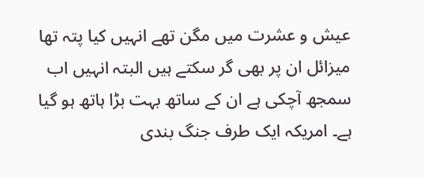عیش و عشرت میں مگن تھے انہیں کیا پتہ تھا میزائل ان پر بھی گر سکتے ہیں البتہ انہیں اب سمجھ آچکی ہے ان کے ساتھ بہت بڑا ہاتھ ہو گیا ہے۔ امریکہ ایک طرف جنگ بندی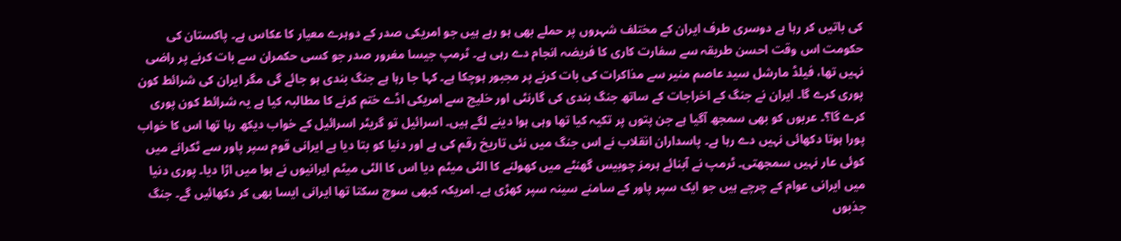کی باتیں کر رہا ہے دوسری طرف ایران کے مختلف شہروں پر حملے بھی ہو رہے ہیں جو امریکی صدر کے دوہرے معیار کا عکاس ہے۔ پاکستان کی حکومت اس وقت احسن طریقہ سے سفارت کاری کا فریضہ انجام دے رہی ہے۔ ٹرمپ جیسا مغرور صدر جو کسی حکمران سے بات کرنے پر راضی نہیں تھا، فیلڈ مارشل سید عاصم منیر سے مذاکرات کی بات کرنے پر مجبور ہوچکا ہے۔ کہا جا رہا ہے جنگ بندی ہو جائے گی مگر ایران کی شرائط کون پوری کرے گا۔ ایران نے جنگ کے اخراجات کے ساتھ جنگ بندی کی گارنٹی اور خلیج سے امریکی اڈے ختم کرنے کا مطالبہ کیا ہے یہ شرائط کون پوری کرے گا؟۔ عربوں کو بھی سمجھ آگیا ہے جن پتوں پر تکیہ کیا تھا وہی ہوا دینے لگے ہیں۔ اسرائیل تو گریٹر اسرائیل کے خواب دیکھ رہا تھا اس کا خواب پورا ہوتا دکھائی نہیں دے رہا ہے۔ پاسداران انقلاب نے اس جنگ میں نئی تاریخ رقم کی ہے اور دنیا کو بتا دیا ہے ایرانی قوم سپر پاور سے ٹکرانے میں کوئی عار نہیں سمجھتی۔ ٹرمپ نے آبنائے ہرمز چوبیس گھنٹے میں کھولنے کا الٹی میٹم دیا اس کا الٹی میٹم ایرانیوں نے ہوا میں اڑا دیا۔ پوری دنیا میں ایرانی عوام کے چرچے ہیں جو ایک سپر پاور کے سامنے سینہ سپر کھڑی ہے۔ امریکہ کبھی سوچ سکتا تھا ایرانی ایسا بھی کر دکھائیں گے۔ جنگ جذبوں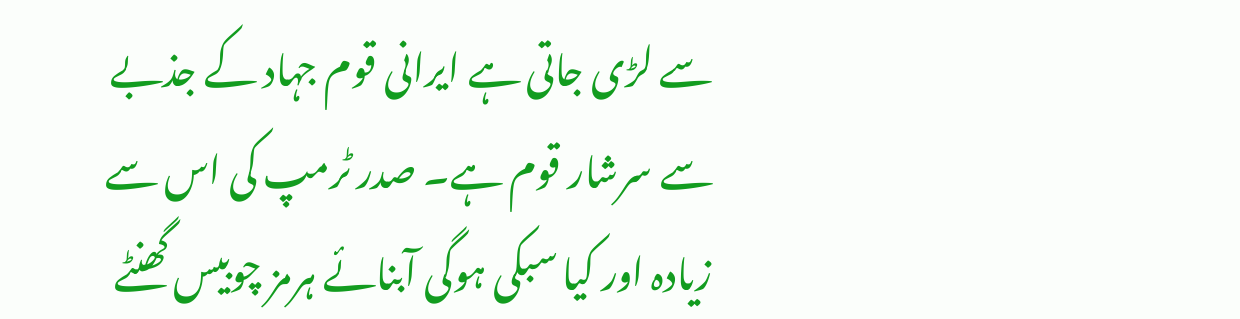سے لڑی جاتی ہے ایرانی قوم جہاد کے جذبے سے سرشار قوم ہے۔ صدر ٹرمپ کی اس سے زیادہ اور کیا سبکی ہوگی آبنائے ہرمز چوبیس گھنٹے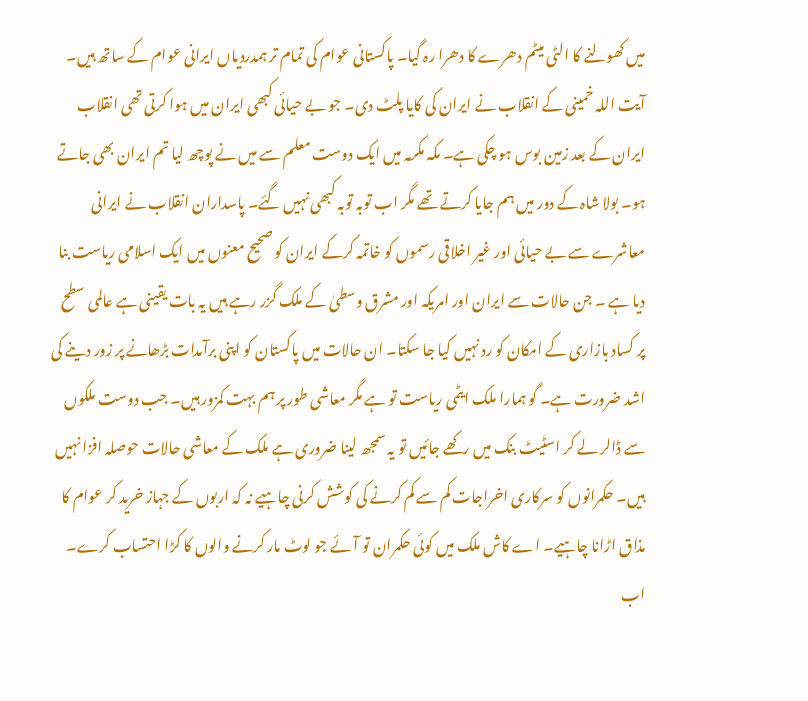میں کھولنے کا الٹی میٹم دھرے کا دھرا رہ گیا۔ پاکستانی عوام کی تمام تر ہمدردیاں ایرانی عوام کے ساتھ ہیں۔ آیت اللہ خمینی کے انقلاب نے ایران کی کایا پلٹ دی۔ جو بے حیائی کبھی ایران میں ہوا کرتی تھی انقلاب ایران کے بعد زمین بوس ہو چکی ہے۔ مکہ مکرمہ میں ایک دوست معلم سے میں نے پوچھ لیا تم ایران بھی جاتے ہو۔ بولا شاہ کے دور میں ہم جایا کرتے تھے مگر اب توبہ توبہ کبھی نہیں گئے۔ پاسداران انقلاب نے ایرانی معاشرے سے بے حیائی اور غیر اخلاقی رسموں کو خاتمہ کرکے ایران کو صحیح معنوں میں ایک اسلامی ریاست بنا دیا ہے ۔ جن حالات سے ایران اور امریکہ اور مشرق وسطیٰ کے ملک گزر رہے ہیں یہ بات یقینی ہے عالمی سطح پر کساد بازاری کے امکان کو رد نہیں کیا جا سکتا۔ ان حالات میں پاکستان کو اپنی برآمدات بڑھانے پر زور دینے کی اشد ضرورت ہے۔ گو ہمارا ملک ایٹمی ریاست تو ہے مگر معاشی طور پر ہم بہت کمزور ہیں۔ جب دوست ملکوں سے ڈالر لے کر اسٹیٹ بنک میں رکھے جائیں تو یہ سمجھ لینا ضروری ہے ملک کے معاشی حالات حوصلہ افزا نہیں ہیں۔ حکمرانوں کو سرکاری اخراجات کم سے کم کرنے کی کوشش کرنی چاہیے نہ کہ اربوں کے جہاز خرید کر عوام کا مذاق اڑانا چاہیے۔ اے کاش ملک میں کوئی حکمران تو آئے جو لوٹ مار کرنے والوں کا کڑا احتساب کرے۔ اب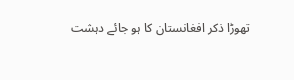تھوڑا ذکر افغانستان کا ہو جائے دہشت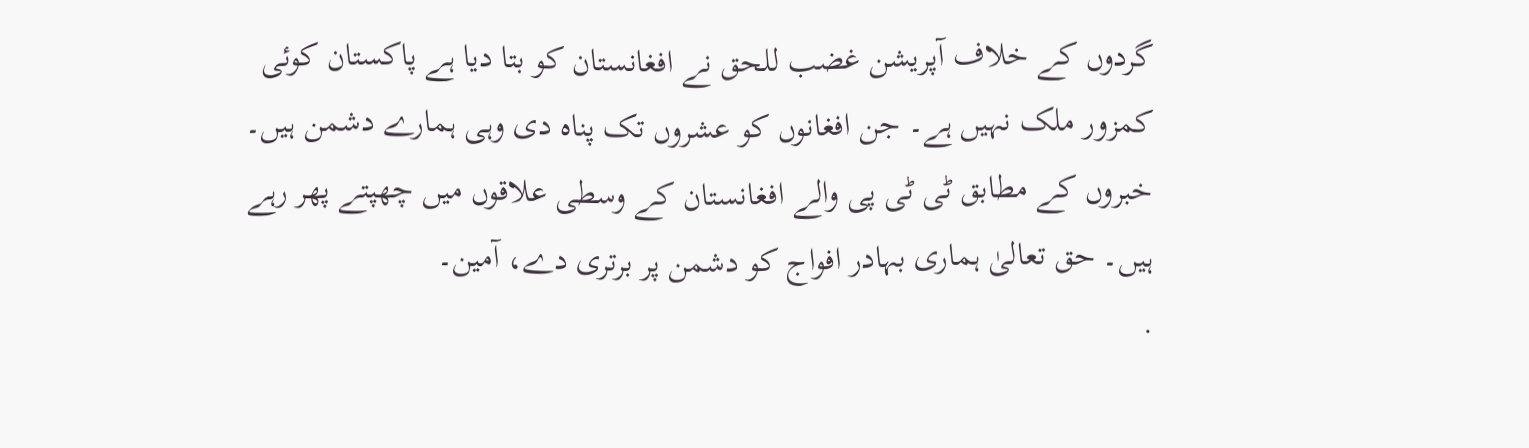گردوں کے خلاف آپریشن غضب للحق نے افغانستان کو بتا دیا ہے پاکستان کوئی کمزور ملک نہیں ہے۔ جن افغانوں کو عشروں تک پناہ دی وہی ہمارے دشمن ہیں۔ خبروں کے مطابق ٹی ٹی پی والے افغانستان کے وسطی علاقوں میں چھپتے پھر رہے ہیں۔ حق تعالیٰ ہماری بہادر افواج کو دشمن پر برتری دے، آمین۔
.